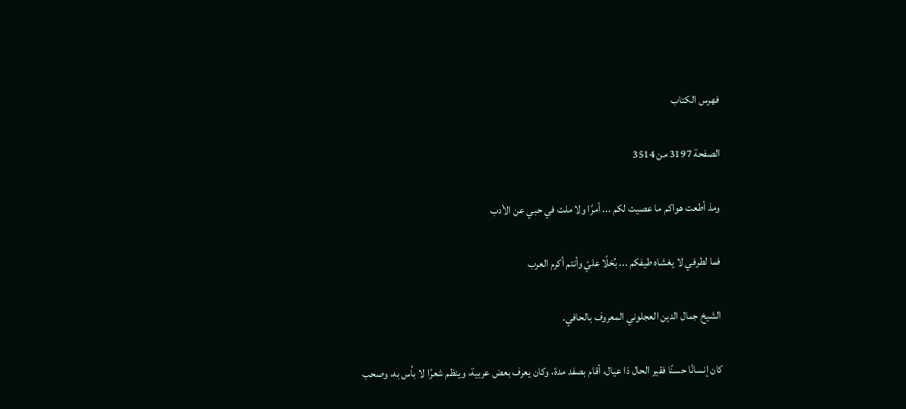فهرس الكتاب

الصفحة 3197 من 3514

ومذ أطعت هواكم ما عصيت لكم ... أمرًا ولا ملت في حبي عن الأدب

فما لطرفي لا يغشاه طيفكم ... بُخلًا عليّ وأنتم أكرم العرب

الشيخ جمال الدين العجلوني المعروف بالحافي.

كان إنسانًا حسنًا فقير الحال ذا عيال، أقام بصفد مدة، وكان يعرف بعض عربية، وينظم شعرًا لا بأس به، وصحب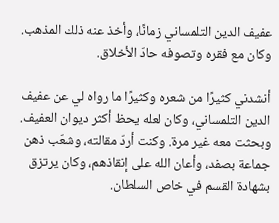عفيف الدين التلمساني زمانًا، وأخذ عنه ذلك المذهب. وكان مع فقره وتصوفه حادّ الأخلاق.

أنشدني كثيرًا من شعره وكثيرًا ما رواه لي عن عفيف الدين التلمساني، وكان لعله يحظ أكثر ديوان العفيف. وبحثت معه غير مرة. وكنت أردّ مقالته، وشعّب ذهن جماعة بصفد، وأعان الله على إنقاذهم، وكان يرتزق بشهادة القسم في خاص السلطان.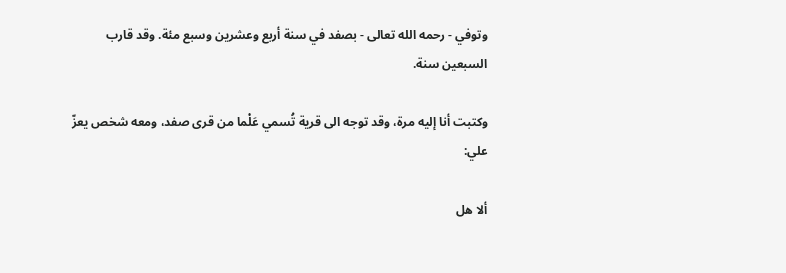وتوفي - رحمه الله تعالى - بصفد في سنة أربع وعشرين وسبع مئة. وقد قارب السبعين سنة.

وكتبت أنا إليه مرة، وقد توجه الى قرية تُسمي عَلْما من قرى صفد، ومعه شخص يعزّ علي:

ألا هل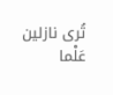تُرى نازلين عَلْما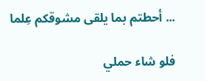... أحطتم بما يلقى مشوقكم عِلما

فلو شاء حملي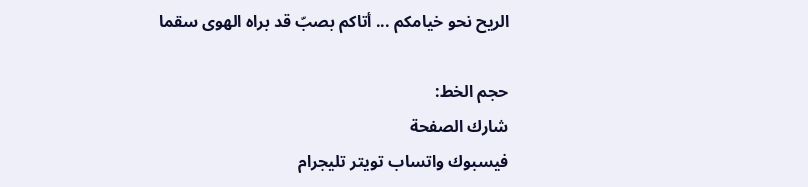الريح نحو خيامكم ... أتاكم بصبّ قد براه الهوى سقما

حجم الخط:
شارك الصفحة
فيسبوك واتساب تويتر تليجرام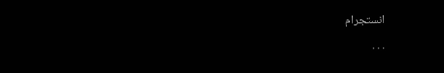انستجرام
. . .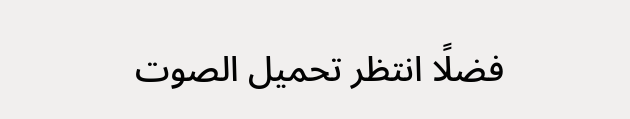فضلًا انتظر تحميل الصوت